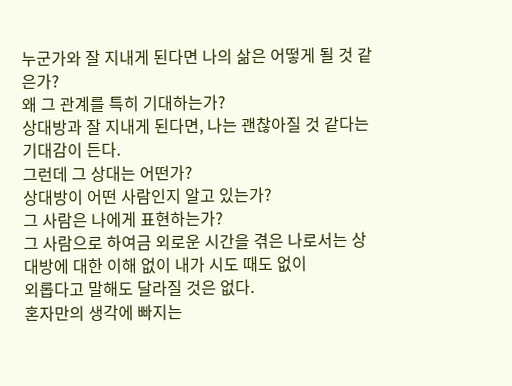누군가와 잘 지내게 된다면 나의 삶은 어떻게 될 것 같은가?
왜 그 관계를 특히 기대하는가?
상대방과 잘 지내게 된다면, 나는 괜찮아질 것 같다는 기대감이 든다.
그런데 그 상대는 어떤가?
상대방이 어떤 사람인지 알고 있는가?
그 사람은 나에게 표현하는가?
그 사람으로 하여금 외로운 시간을 겪은 나로서는 상대방에 대한 이해 없이 내가 시도 때도 없이
외롭다고 말해도 달라질 것은 없다.
혼자만의 생각에 빠지는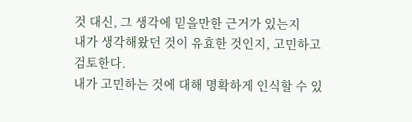것 대신, 그 생각에 믿을만한 근거가 있는지
내가 생각해왔던 것이 유효한 것인지, 고민하고 검토한다.
내가 고민하는 것에 대해 명확하게 인식할 수 있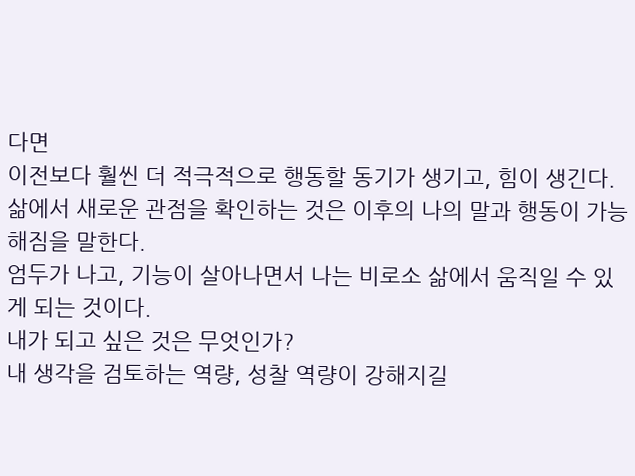다면
이전보다 훨씬 더 적극적으로 행동할 동기가 생기고, 힘이 생긴다.
삶에서 새로운 관점을 확인하는 것은 이후의 나의 말과 행동이 가능해짐을 말한다.
엄두가 나고, 기능이 살아나면서 나는 비로소 삶에서 움직일 수 있게 되는 것이다.
내가 되고 싶은 것은 무엇인가?
내 생각을 검토하는 역량, 성찰 역량이 강해지길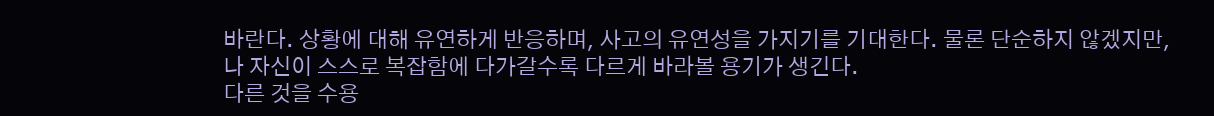바란다. 상황에 대해 유연하게 반응하며, 사고의 유연성을 가지기를 기대한다. 물론 단순하지 않겠지만, 나 자신이 스스로 복잡함에 다가갈수록 다르게 바라볼 용기가 생긴다.
다른 것을 수용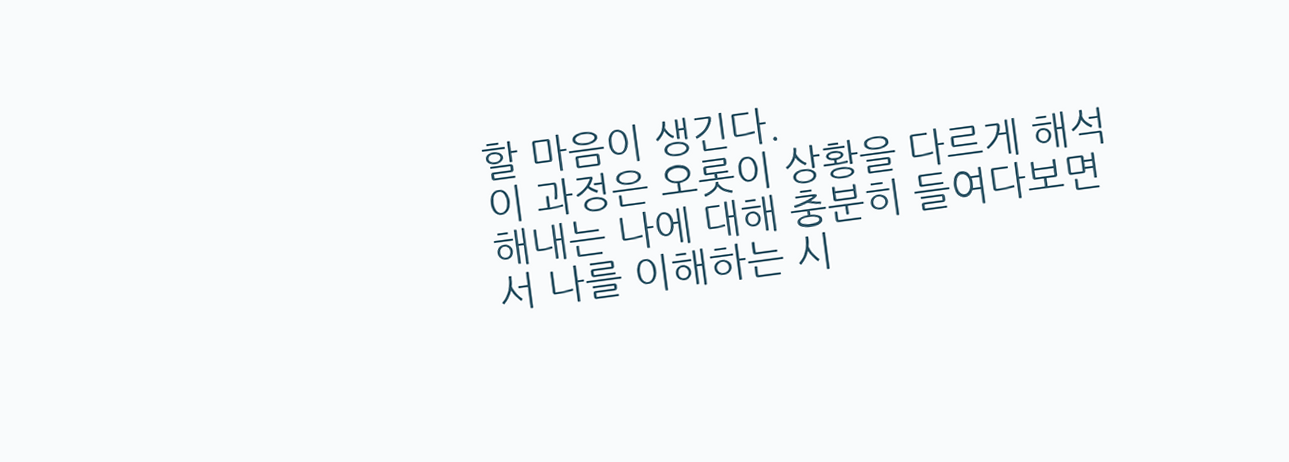할 마음이 생긴다.
이 과정은 오롯이 상황을 다르게 해석해내는 나에 대해 충분히 들여다보면서 나를 이해하는 시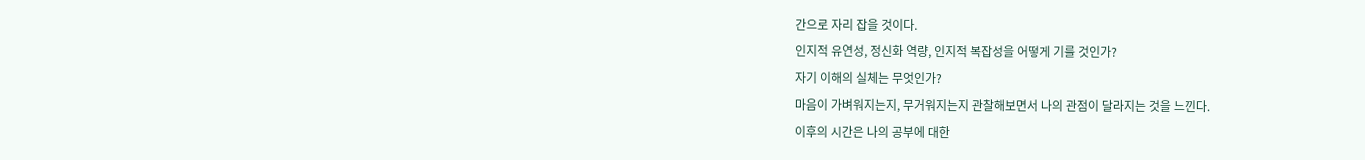간으로 자리 잡을 것이다.
인지적 유연성, 정신화 역량, 인지적 복잡성을 어떻게 기를 것인가?
자기 이해의 실체는 무엇인가?
마음이 가벼워지는지, 무거워지는지 관찰해보면서 나의 관점이 달라지는 것을 느낀다.
이후의 시간은 나의 공부에 대한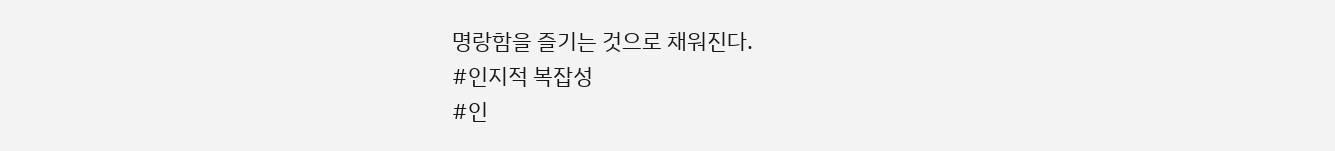명랑함을 즐기는 것으로 채워진다.
#인지적 복잡성
#인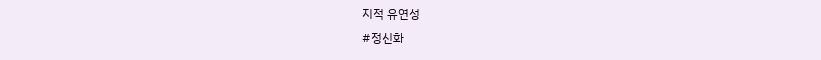지적 유연성
#정신화